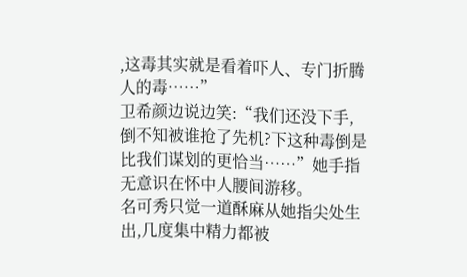,这毒其实就是看着吓人、专门折腾人的毒……”
卫希颜边说边笑:“我们还没下手,倒不知被谁抢了先机?下这种毒倒是比我们谋划的更恰当……”她手指无意识在怀中人腰间游移。
名可秀只觉一道酥麻从她指尖处生出,几度集中精力都被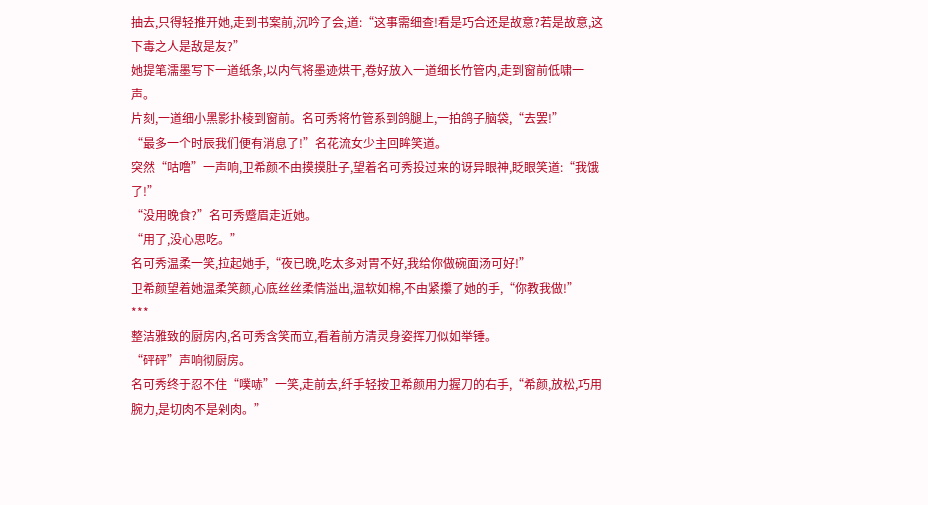抽去,只得轻推开她,走到书案前,沉吟了会,道:“这事需细查!看是巧合还是故意?若是故意,这下毒之人是敌是友?”
她提笔濡墨写下一道纸条,以内气将墨迹烘干,卷好放入一道细长竹管内,走到窗前低啸一声。
片刻,一道细小黑影扑棱到窗前。名可秀将竹管系到鸽腿上,一拍鸽子脑袋,“去罢!”
“最多一个时辰我们便有消息了!”名花流女少主回眸笑道。
突然“咕噜”一声响,卫希颜不由摸摸肚子,望着名可秀投过来的讶异眼神,眨眼笑道:“我饿了!”
“没用晚食?”名可秀蹙眉走近她。
“用了,没心思吃。”
名可秀温柔一笑,拉起她手,“夜已晚,吃太多对胃不好,我给你做碗面汤可好!”
卫希颜望着她温柔笑颜,心底丝丝柔情溢出,温软如棉,不由紧攥了她的手,“你教我做!”
***
整洁雅致的厨房内,名可秀含笑而立,看着前方清灵身姿挥刀似如举锤。
“砰砰”声响彻厨房。
名可秀终于忍不住“噗哧”一笑,走前去,纤手轻按卫希颜用力握刀的右手,“希颜,放松,巧用腕力,是切肉不是剁肉。”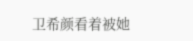卫希颜看着被她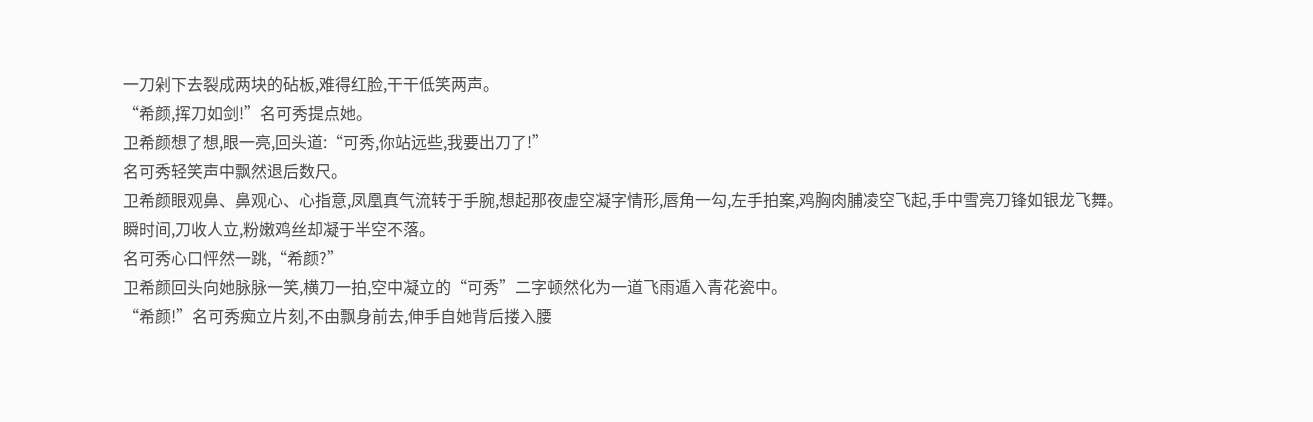一刀剁下去裂成两块的砧板,难得红脸,干干低笑两声。
“希颜,挥刀如剑!”名可秀提点她。
卫希颜想了想,眼一亮,回头道:“可秀,你站远些,我要出刀了!”
名可秀轻笑声中飘然退后数尺。
卫希颜眼观鼻、鼻观心、心指意,凤凰真气流转于手腕,想起那夜虚空凝字情形,唇角一勾,左手拍案,鸡胸肉脯凌空飞起,手中雪亮刀锋如银龙飞舞。
瞬时间,刀收人立,粉嫩鸡丝却凝于半空不落。
名可秀心口怦然一跳,“希颜?”
卫希颜回头向她脉脉一笑,横刀一拍,空中凝立的“可秀”二字顿然化为一道飞雨遁入青花瓷中。
“希颜!”名可秀痴立片刻,不由飘身前去,伸手自她背后搂入腰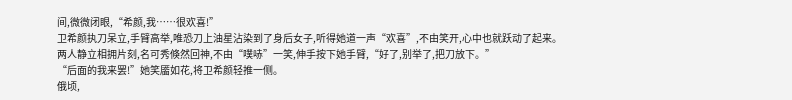间,微微闭眼,“希颜,我……很欢喜!”
卫希颜执刀呆立,手臂高举,唯恐刀上油星沾染到了身后女子,听得她道一声“欢喜”,不由笑开,心中也就跃动了起来。
两人静立相拥片刻,名可秀倏然回神,不由“噗哧”一笑,伸手按下她手臂,“好了,别举了,把刀放下。”
“后面的我来罢!”她笑靥如花,将卫希颜轻推一侧。
俄顷,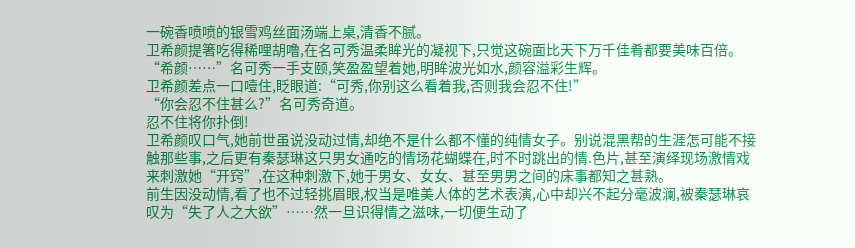一碗香喷喷的银雪鸡丝面汤端上桌,清香不腻。
卫希颜提箸吃得稀哩胡噜,在名可秀温柔眸光的凝视下,只觉这碗面比天下万千佳肴都要美味百倍。
“希颜……”名可秀一手支颐,笑盈盈望着她,明眸波光如水,颜容溢彩生辉。
卫希颜差点一口噎住,眨眼道:“可秀,你别这么看着我,否则我会忍不住!”
“你会忍不住甚么?”名可秀奇道。
忍不住将你扑倒!
卫希颜叹口气,她前世虽说没动过情,却绝不是什么都不懂的纯情女子。别说混黑帮的生涯怎可能不接触那些事,之后更有秦瑟琳这只男女通吃的情场花蝴蝶在,时不时跳出的情.色片,甚至演绎现场激情戏来刺激她“开窍”,在这种刺激下,她于男女、女女、甚至男男之间的床事都知之甚熟。
前生因没动情,看了也不过轻挑眉眼,权当是唯美人体的艺术表演,心中却兴不起分毫波澜,被秦瑟琳哀叹为“失了人之大欲”……然一旦识得情之滋味,一切便生动了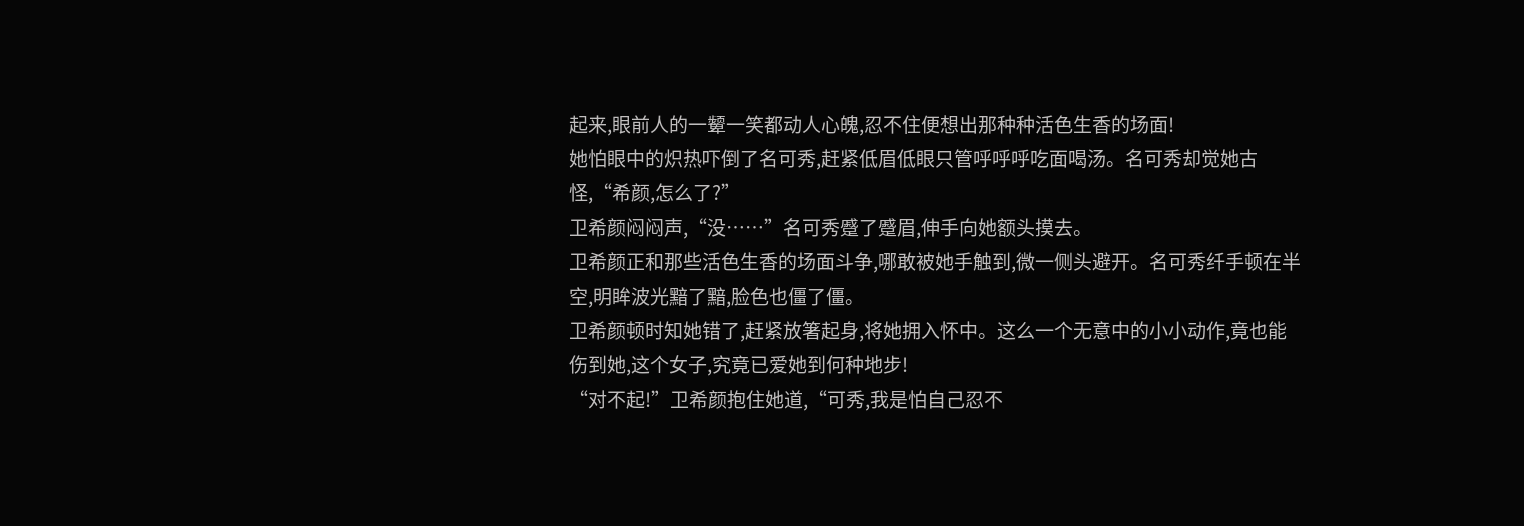起来,眼前人的一颦一笑都动人心魄,忍不住便想出那种种活色生香的场面!
她怕眼中的炽热吓倒了名可秀,赶紧低眉低眼只管呼呼呼吃面喝汤。名可秀却觉她古怪,“希颜,怎么了?”
卫希颜闷闷声,“没……”名可秀蹙了蹙眉,伸手向她额头摸去。
卫希颜正和那些活色生香的场面斗争,哪敢被她手触到,微一侧头避开。名可秀纤手顿在半空,明眸波光黯了黯,脸色也僵了僵。
卫希颜顿时知她错了,赶紧放箸起身,将她拥入怀中。这么一个无意中的小小动作,竟也能伤到她,这个女子,究竟已爱她到何种地步!
“对不起!”卫希颜抱住她道,“可秀,我是怕自己忍不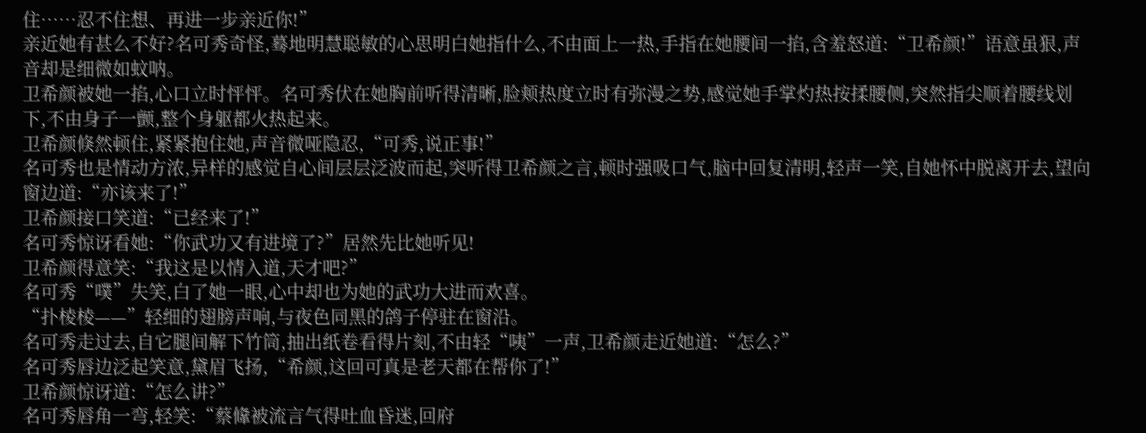住……忍不住想、再进一步亲近你!”
亲近她有甚么不好?名可秀奇怪,蓦地明慧聪敏的心思明白她指什么,不由面上一热,手指在她腰间一掐,含羞怒道:“卫希颜!”语意虽狠,声音却是细微如蚊呐。
卫希颜被她一掐,心口立时怦怦。名可秀伏在她胸前听得清晰,脸颊热度立时有弥漫之势,感觉她手掌灼热按揉腰侧,突然指尖顺着腰线划下,不由身子一颤,整个身躯都火热起来。
卫希颜倏然顿住,紧紧抱住她,声音微哑隐忍,“可秀,说正事!”
名可秀也是情动方浓,异样的感觉自心间层层泛波而起,突听得卫希颜之言,顿时强吸口气,脑中回复清明,轻声一笑,自她怀中脱离开去,望向窗边道:“亦该来了!”
卫希颜接口笑道:“已经来了!”
名可秀惊讶看她:“你武功又有进境了?”居然先比她听见!
卫希颜得意笑:“我这是以情入道,天才吧?”
名可秀“噗”失笑,白了她一眼,心中却也为她的武功大进而欢喜。
“扑棱棱——”轻细的翅膀声响,与夜色同黑的鸽子停驻在窗沿。
名可秀走过去,自它腿间解下竹筒,抽出纸卷看得片刻,不由轻“咦”一声,卫希颜走近她道:“怎么?”
名可秀唇边泛起笑意,黛眉飞扬,“希颜,这回可真是老天都在帮你了!”
卫希颜惊讶道:“怎么讲?”
名可秀唇角一弯,轻笑:“蔡鞗被流言气得吐血昏迷,回府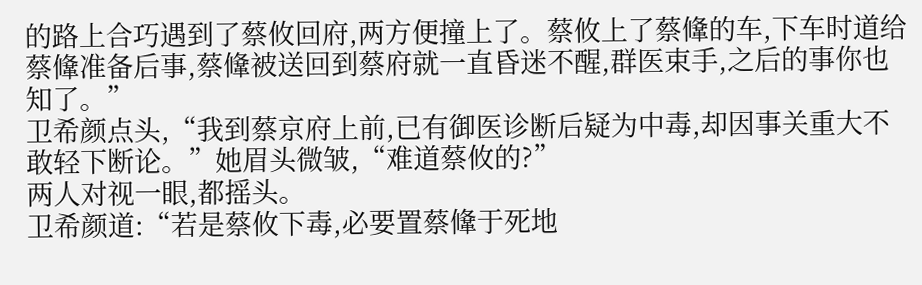的路上合巧遇到了蔡攸回府,两方便撞上了。蔡攸上了蔡鞗的车,下车时道给蔡鞗准备后事,蔡鞗被送回到蔡府就一直昏迷不醒,群医束手,之后的事你也知了。”
卫希颜点头,“我到蔡京府上前,已有御医诊断后疑为中毒,却因事关重大不敢轻下断论。”她眉头微皱,“难道蔡攸的?”
两人对视一眼,都摇头。
卫希颜道:“若是蔡攸下毒,必要置蔡鞗于死地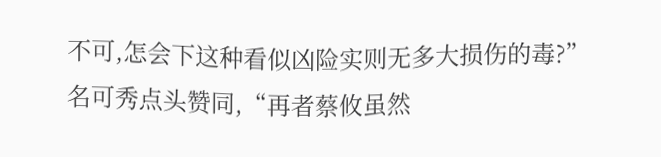不可,怎会下这种看似凶险实则无多大损伤的毒?”
名可秀点头赞同,“再者蔡攸虽然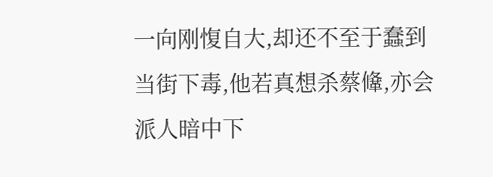一向刚愎自大,却还不至于蠢到当街下毒,他若真想杀蔡鞗,亦会派人暗中下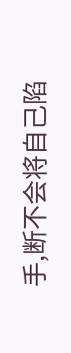手,断不会将自己陷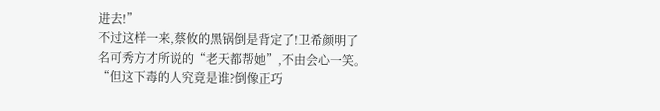进去!”
不过这样一来,蔡攸的黑锅倒是背定了!卫希颜明了名可秀方才所说的“老天都帮她”,不由会心一笑。
“但这下毒的人究竟是谁?倒像正巧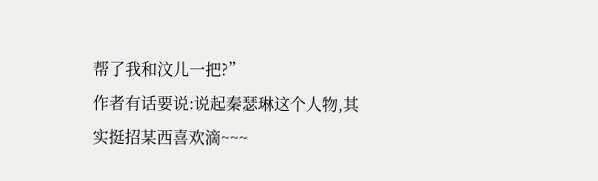帮了我和汶儿一把?”
作者有话要说:说起秦瑟琳这个人物,其实挺招某西喜欢滴~~~